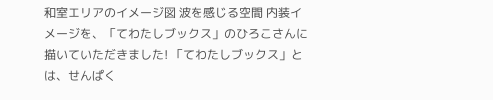和室エリアのイメージ図 波を感じる空間 内装イメージを、「てわたしブックス」のひろこさんに描いていただきました! 「てわたしブックス」とは、せんぱく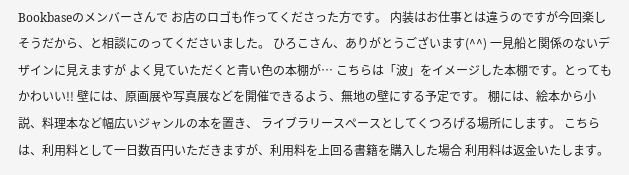Bookbaseのメンバーさんで お店のロゴも作ってくださった方です。 内装はお仕事とは違うのですが今回楽しそうだから、と相談にのってくださいました。 ひろこさん、ありがとうございます(^^) 一見船と関係のないデザインに見えますが よく見ていただくと青い色の本棚が… こちらは「波」をイメージした本棚です。とってもかわいい!! 壁には、原画展や写真展などを開催できるよう、無地の壁にする予定です。 棚には、絵本から小説、料理本など幅広いジャンルの本を置き、 ライブラリースペースとしてくつろげる場所にします。 こちらは、利用料として一日数百円いただきますが、利用料を上回る書籍を購入した場合 利用料は返金いたします。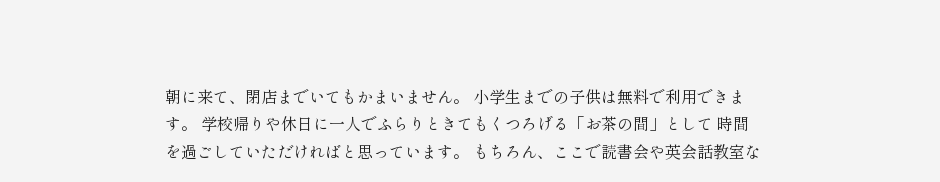朝に来て、閉店までいてもかまいません。 小学生までの子供は無料で利用できます。 学校帰りや休日に一人でふらりときてもくつろげる「お茶の間」として 時間を過ごしていただければと思っています。 もちろん、ここで読書会や英会話教室な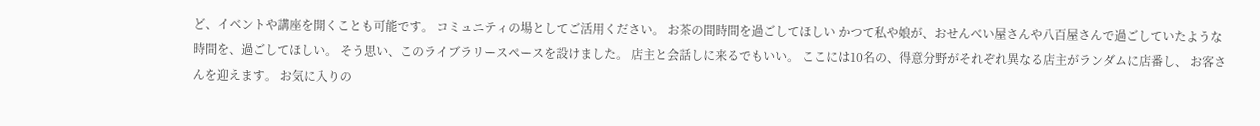ど、イベントや講座を開くことも可能です。 コミュニティの場としてご活用ください。 お茶の間時間を過ごしてほしい かつて私や娘が、おせんべい屋さんや八百屋さんで過ごしていたような時間を、過ごしてほしい。 そう思い、このライブラリースペースを設けました。 店主と会話しに来るでもいい。 ここには10名の、得意分野がそれぞれ異なる店主がランダムに店番し、 お客さんを迎えます。 お気に入りの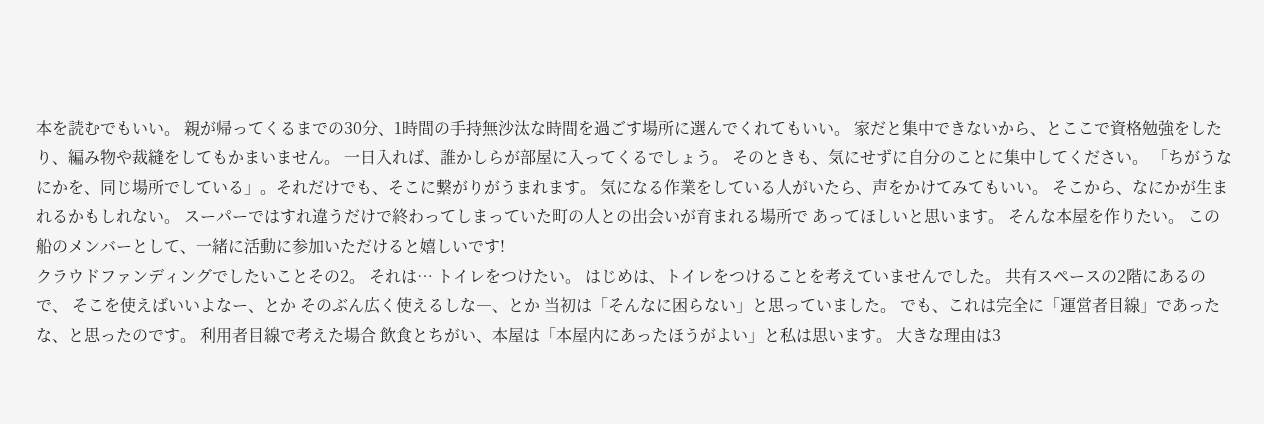本を読むでもいい。 親が帰ってくるまでの30分、1時間の手持無沙汰な時間を過ごす場所に選んでくれてもいい。 家だと集中できないから、とここで資格勉強をしたり、編み物や裁縫をしてもかまいません。 一日入れば、誰かしらが部屋に入ってくるでしょう。 そのときも、気にせずに自分のことに集中してください。 「ちがうなにかを、同じ場所でしている」。それだけでも、そこに繋がりがうまれます。 気になる作業をしている人がいたら、声をかけてみてもいい。 そこから、なにかが生まれるかもしれない。 スーパーではすれ違うだけで終わってしまっていた町の人との出会いが育まれる場所で あってほしいと思います。 そんな本屋を作りたい。 この船のメンバーとして、一緒に活動に参加いただけると嬉しいです!
クラウドファンディングでしたいことその2。 それは… トイレをつけたい。 はじめは、トイレをつけることを考えていませんでした。 共有スペースの2階にあるので、 そこを使えばいいよなー、とか そのぶん広く使えるしな―、とか 当初は「そんなに困らない」と思っていました。 でも、これは完全に「運営者目線」であったな、と思ったのです。 利用者目線で考えた場合 飲食とちがい、本屋は「本屋内にあったほうがよい」と私は思います。 大きな理由は3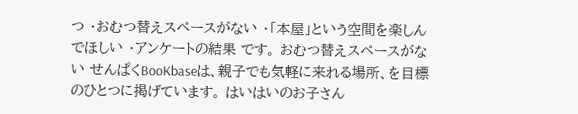つ ・おむつ替えスペースがない ・「本屋」という空間を楽しんでほしい ・アンケートの結果 です。 おむつ替えスペースがない せんぱくBooKbaseは、親子でも気軽に来れる場所、を目標のひとつに掲げています。 はいはいのお子さん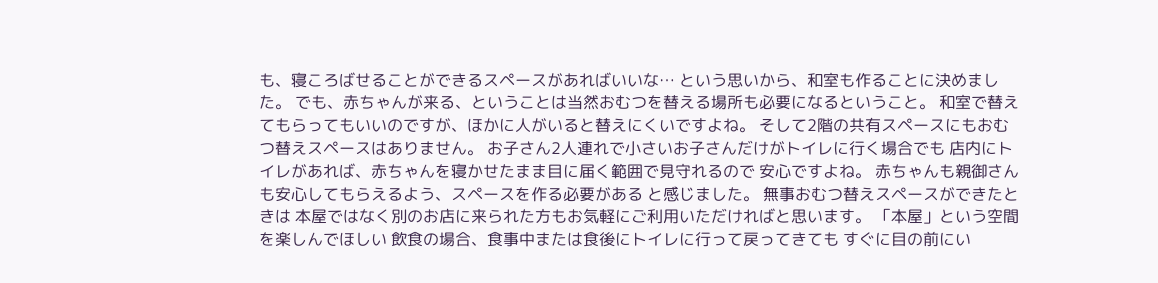も、寝ころばせることができるスペースがあればいいな… という思いから、和室も作ることに決めました。 でも、赤ちゃんが来る、ということは当然おむつを替える場所も必要になるということ。 和室で替えてもらってもいいのですが、ほかに人がいると替えにくいですよね。 そして2階の共有スペースにもおむつ替えスペースはありません。 お子さん2人連れで小さいお子さんだけがトイレに行く場合でも 店内にトイレがあれば、赤ちゃんを寝かせたまま目に届く範囲で見守れるので 安心ですよね。 赤ちゃんも親御さんも安心してもらえるよう、スペースを作る必要がある と感じました。 無事おむつ替えスペースができたときは 本屋ではなく別のお店に来られた方もお気軽にご利用いただければと思います。 「本屋」という空間を楽しんでほしい 飲食の場合、食事中または食後にトイレに行って戻ってきても すぐに目の前にい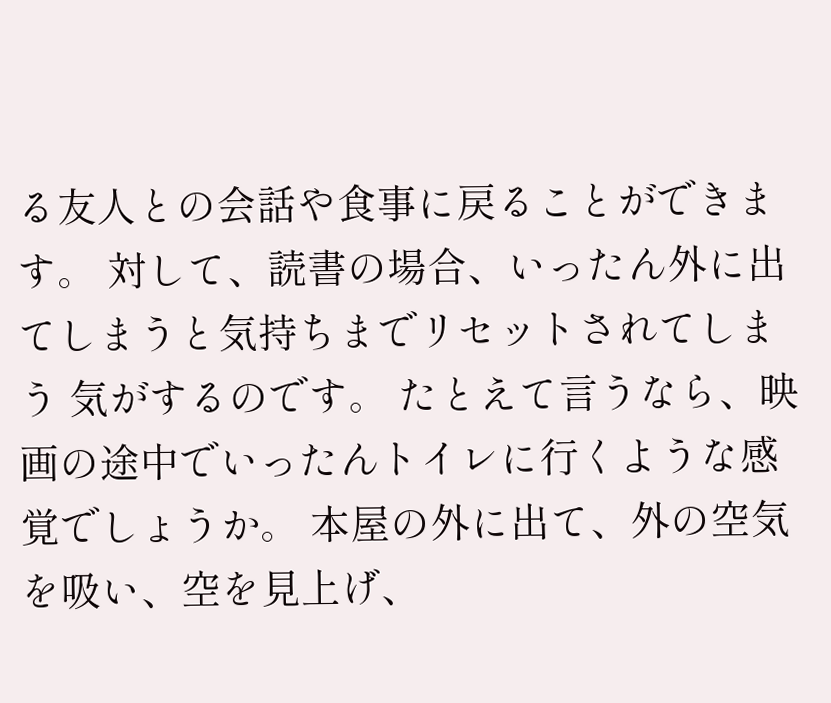る友人との会話や食事に戻ることができます。 対して、読書の場合、いったん外に出てしまうと気持ちまでリセットされてしまう 気がするのです。 たとえて言うなら、映画の途中でいったんトイレに行くような感覚でしょうか。 本屋の外に出て、外の空気を吸い、空を見上げ、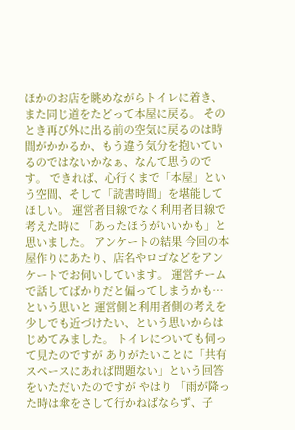ほかのお店を眺めながらトイレに着き、また同じ道をたどって本屋に戻る。 そのとき再び外に出る前の空気に戻るのは時間がかかるか、もう違う気分を抱いているのではないかなぁ、なんて思うのです。 できれば、心行くまで「本屋」という空間、そして「読書時間」を堪能してほしい。 運営者目線でなく利用者目線で考えた時に 「あったほうがいいかも」と思いました。 アンケートの結果 今回の本屋作りにあたり、店名やロゴなどをアンケートでお伺いしています。 運営チームで話してばかりだと偏ってしまうかも…という思いと 運営側と利用者側の考えを少しでも近づけたい、という思いからはじめてみました。 トイレについても伺って見たのですが ありがたいことに「共有スペースにあれば問題ない」という回答をいただいたのですが やはり 「雨が降った時は傘をさして行かねばならず、子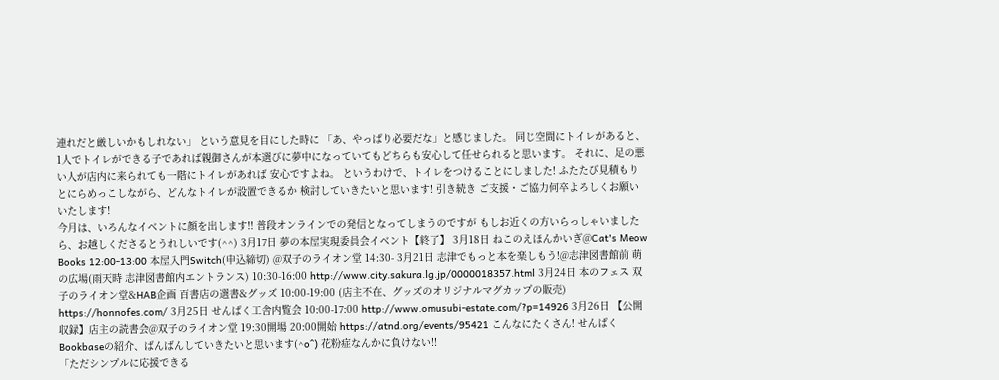連れだと厳しいかもしれない」 という意見を目にした時に 「あ、やっぱり必要だな」と感じました。 同じ空間にトイレがあると、1人でトイレができる子であれば親御さんが本選びに夢中になっていてもどちらも安心して任せられると思います。 それに、足の悪い人が店内に来られても一階にトイレがあれば 安心ですよね。 というわけで、トイレをつけることにしました! ふたたび見積もりとにらめっこしながら、どんなトイレが設置できるか 検討していきたいと思います! 引き続き ご支援・ご協力何卒よろしくお願いいたします!
今月は、いろんなイベントに顔を出します!! 普段オンラインでの発信となってしまうのですが もしお近くの方いらっしゃいましたら、お越しくださるとうれしいです(^^) 3月17日 夢の本屋実現委員会イベント【終了】 3月18日 ねこのえほんかいぎ@Cat's Meow Books 12:00-13:00 本屋入門Switch(申込締切) @双子のライオン堂 14:30- 3月21日 志津でもっと本を楽しもう!@志津図書館前 萌の広場(雨天時 志津図書館内エントランス) 10:30-16:00 http://www.city.sakura.lg.jp/0000018357.html 3月24日 本のフェス 双子のライオン堂&HAB企画 百書店の選書&グッズ 10:00-19:00 (店主不在、グッズのオリジナルマグカップの販売) https://honnofes.com/ 3月25日 せんぱく工舎内覧会 10:00-17:00 http://www.omusubi-estate.com/?p=14926 3月26日 【公開収録】店主の読書会@双子のライオン堂 19:30開場 20:00開始 https://atnd.org/events/95421 こんなにたくさん! せんぱくBookbaseの紹介、ばんばんしていきたいと思います(^o^) 花粉症なんかに負けない!!
「ただシンプルに応援できる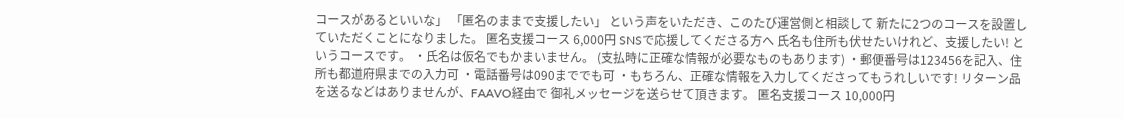コースがあるといいな」 「匿名のままで支援したい」 という声をいただき、このたび運営側と相談して 新たに2つのコースを設置していただくことになりました。 匿名支援コース 6,000円 SNSで応援してくださる方へ 氏名も住所も伏せたいけれど、支援したい! というコースです。 ・氏名は仮名でもかまいません。 (支払時に正確な情報が必要なものもあります) ・郵便番号は123456を記入、住所も都道府県までの入力可 ・電話番号は090まででも可 ・もちろん、正確な情報を入力してくださってもうれしいです! リターン品を送るなどはありませんが、FAAVO経由で 御礼メッセージを送らせて頂きます。 匿名支援コース 10,000円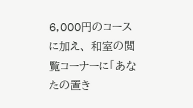6,000円のコースに加え、 和室の閲覧コーナーに「あなたの置き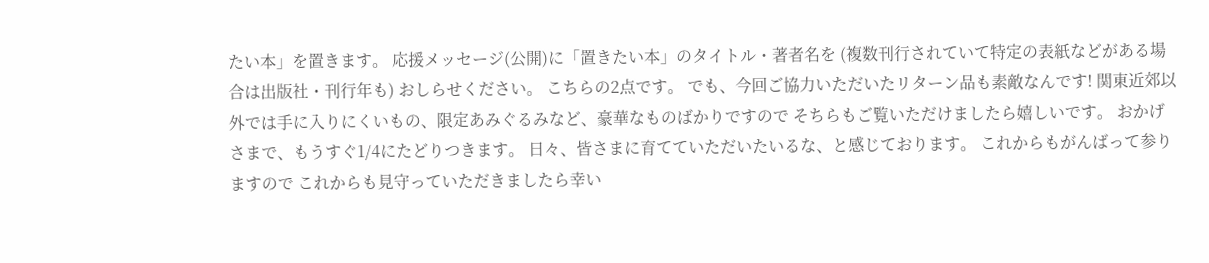たい本」を置きます。 応援メッセージ(公開)に「置きたい本」のタイトル・著者名を (複数刊行されていて特定の表紙などがある場合は出版社・刊行年も) おしらせください。 こちらの2点です。 でも、今回ご協力いただいたリターン品も素敵なんです! 関東近郊以外では手に入りにくいもの、限定あみぐるみなど、豪華なものばかりですので そちらもご覧いただけましたら嬉しいです。 おかげさまで、もうすぐ1/4にたどりつきます。 日々、皆さまに育てていただいたいるな、と感じております。 これからもがんばって参りますので これからも見守っていただきましたら幸い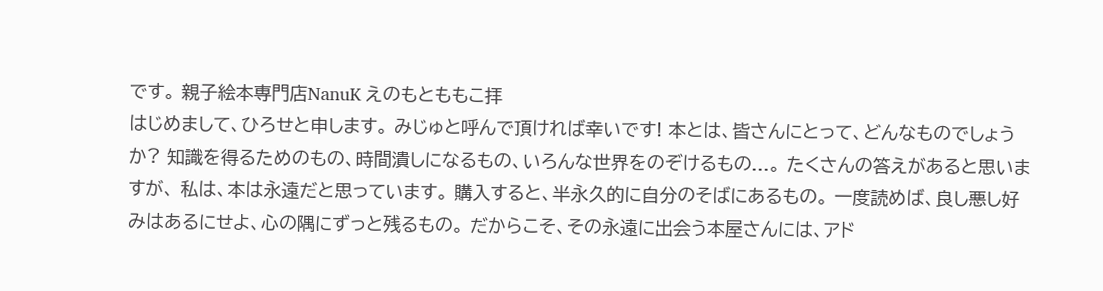です。 親子絵本専門店NanuK えのもとももこ拝
はじめまして、ひろせと申します。 みじゅと呼んで頂ければ幸いです! 本とは、皆さんにとって、どんなものでしょうか? 知識を得るためのもの、時間潰しになるもの、いろんな世界をのぞけるもの...。 たくさんの答えがあると思いますが、 私は、本は永遠だと思っています。 購入すると、半永久的に自分のそばにあるもの。 一度読めば、良し悪し好みはあるにせよ、心の隅にずっと残るもの。 だからこそ、その永遠に出会う本屋さんには、アド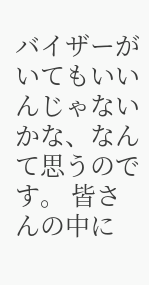バイザーがいてもいいんじゃないかな、なんて思うのです。 皆さんの中に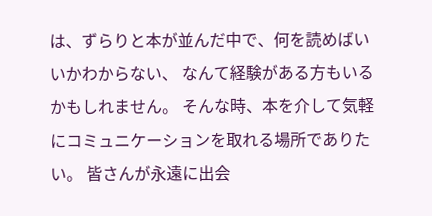は、ずらりと本が並んだ中で、何を読めばいいかわからない、 なんて経験がある方もいるかもしれません。 そんな時、本を介して気軽にコミュニケーションを取れる場所でありたい。 皆さんが永遠に出会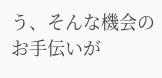う、そんな機会のお手伝いが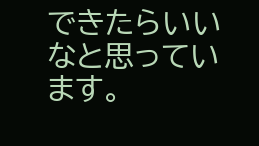できたらいいなと思っています。